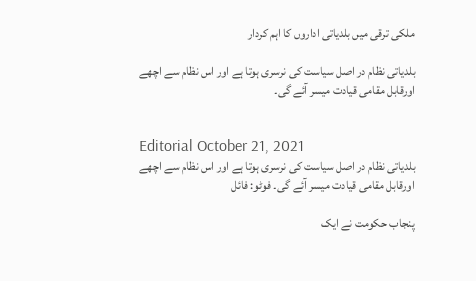ملکی ترقی میں بلدیاتی اداروں کا اہم کردار

بلدیاتی نظام در اصل سیاست کی نرسری ہوتا ہے اور اس نظام سے اچھے اورقابل مقامی قیادت میسر آئے گی۔


Editorial October 21, 2021
بلدیاتی نظام در اصل سیاست کی نرسری ہوتا ہے اور اس نظام سے اچھے اورقابل مقامی قیادت میسر آئے گی۔ فوٹو: فائل

پنجاب حکومت نے ایک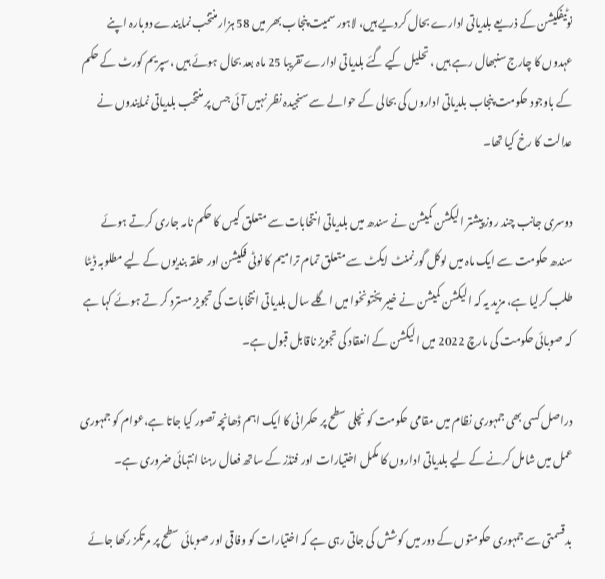نوٹیفکیشن کے ذریعے بلدیاتی ادارے بحال کردیے ہیں، لاہور سمیت پنجاب بھر میں 58 ہزار منتخب نمایندے دوبارہ اپنے عہدوں کا چارج سنبھال رہے ہیں ، تحلیل کیے گئے بلدیاتی ادارے تقریبا 25 ماہ بعد بحال ہوئے ہیں ،سپریم کورٹ کے حکم کے باوجود حکومت پنجاب بلدیاتی اداروں کی بحالی کے حوالے سے سنجیدہ نظر نہیں آئی جس پر منتخب بلدیاتی نمایندوں نے عدالت کا رخ کیا تھا۔

دوسری جانب چند روز پیشتر الیکشن کمیشن نے سندھ میں بلدیاتی انتخابات سے متعلق کیس کا حکم نامہ جاری کرتے ہوئے سندھ حکومت سے ایک ماہ میں لوکل گورنمنٹ ایکٹ سے متعلق تمام ترامیم کا نوٹی فکیشن اور حلقہ بندیوں کے لیے مطلوبہ ڈیٹا طلب کرلیا ہے، مزید یہ کہ الیکشن کمیشن نے خیبر پختونخوا میں اگلے سال بلدیاتی انتخابات کی تجویز مسترد کر تے ہوئے کہا ہے کہ صوبائی حکومت کی مارچ 2022 میں الیکشن کے انعقاد کی تجویز ناقابل قبول ہے۔

دراصل کسی بھی جمہوری نظام میں مقامی حکومت کو نچلی سطح پر حکمرانی کا ایک اہم ڈھانچہ تصور کیا جاتا ہے،عوام کو جمہوری عمل میں شامل کرنے کے لیے بلدیاتی اداروں کا مکمل اختیارات اور فنڈز کے ساتھ فعال رہنا انتہائی ضروری ہے۔

بدقسمتی سے جمہوری حکومتوں کے دور میں کوشش کی جاتی رہی ہے کہ اختیارات کو وفاقی اور صوبائی سطح پر مرتکز رکھا جائے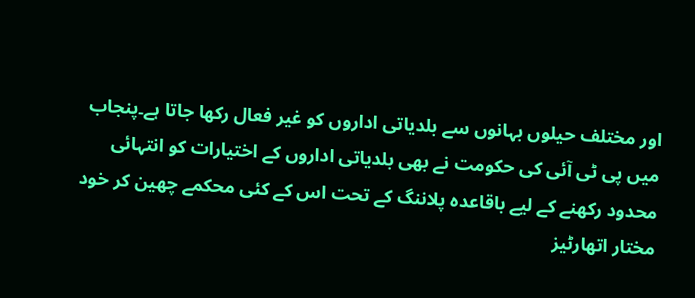اور مختلف حیلوں بہانوں سے بلدیاتی اداروں کو غیر فعال رکھا جاتا ہے۔پنجاب میں پی ٹی آئی کی حکومت نے بھی بلدیاتی اداروں کے اختیارات کو انتہائی محدود رکھنے کے لیے باقاعدہ پلاننگ کے تحت اس کے کئی محکمے چھین کر خود مختار اتھارٹیز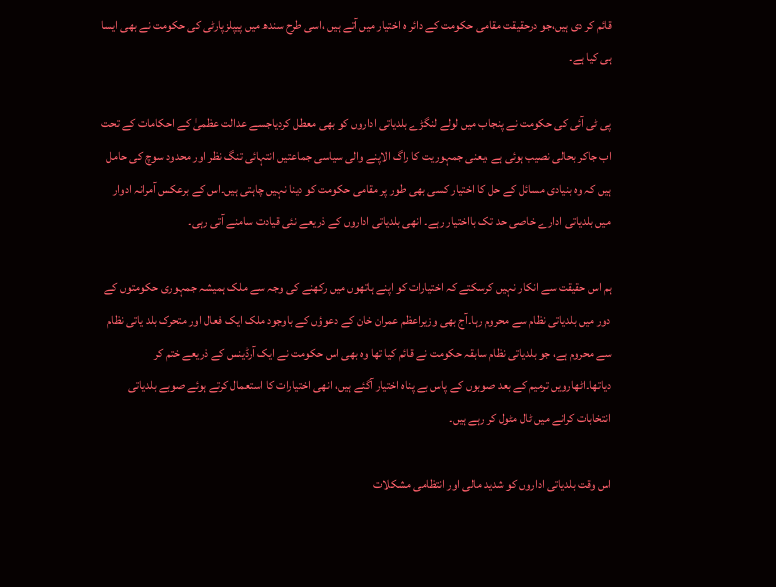قائم کر دی ہیں،جو درحقیقت مقامی حکومت کے دائر ہ اختیار میں آتے ہیں ،اسی طرح سندھ میں پیپلزپارٹی کی حکومت نے بھی ایسا ہی کیا ہے۔

پی ٹی آئی کی حکومت نے پنجاب میں لولے لنگڑے بلدیاتی اداروں کو بھی معطل کردیاجسے عدالت عظمیٰ کے احکامات کے تحت اب جاکر بحالی نصیب ہوئی ہے ،یعنی جمہوریت کا راگ الاپنے والی سیاسی جماعتیں انتہائی تنگ نظر اور محدود سوچ کی حامل ہیں کہ وہ بنیادی مسائل کے حل کا اختیار کسی بھی طور پر مقامی حکومت کو دینا نہیں چاہتی ہیں۔اس کے برعکس آمرانہ ادوار میں بلدیاتی ادارے خاصی حد تک بااختیار رہے۔ انھی بلدیاتی اداروں کے ذریعے نئی قیادت سامنے آتی رہی۔

ہم اس حقیقت سے انکار نہیں کرسکتے کہ اختیارات کو اپنے ہاتھوں میں رکھنے کی وجہ سے ملک ہمیشہ جمہوری حکومتوں کے دور میں بلدیاتی نظام سے محروم رہا۔آج بھی وزیراعظم عمران خان کے دعوؤں کے باوجود ملک ایک فعال اور متحرک بلد یاتی نظام سے محروم ہے، جو بلدیاتی نظام سابقہ حکومت نے قائم کیا تھا وہ بھی اس حکومت نے ایک آرڈینس کے ذریعے ختم کر دیاتھا۔اٹھارویں ترمیم کے بعد صوبوں کے پاس بے پناہ اختیار آگئے ہیں، انھی اختیارات کا استعمال کرتے ہوئے صوبے بلدیاتی انتخابات کرانے میں ٹال مٹول کر رہے ہیں۔

اس وقت بلدیاتی اداروں کو شدید مالی اور انتظامی مشکلات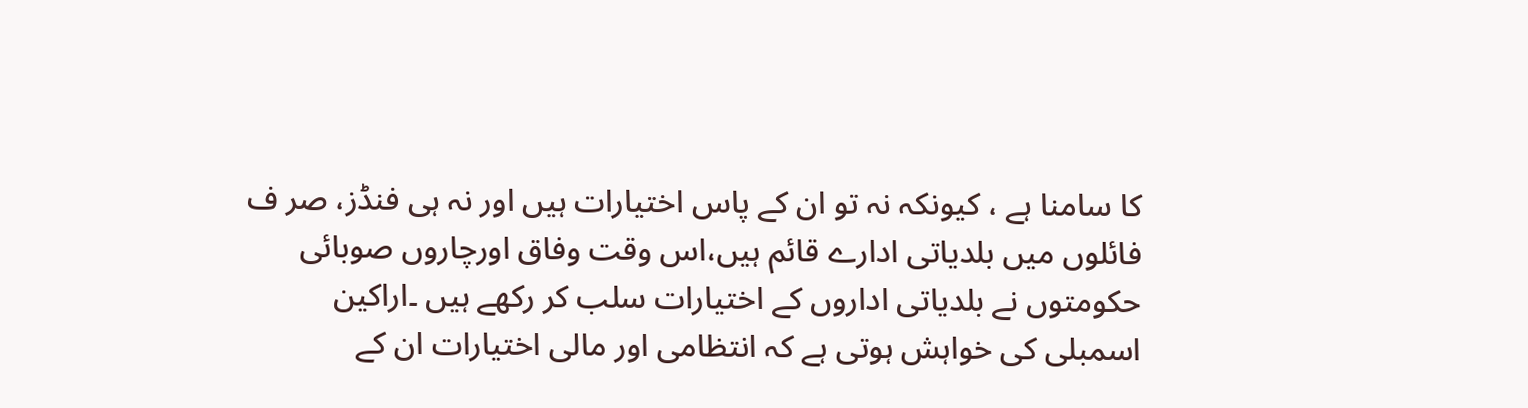کا سامنا ہے ، کیونکہ نہ تو ان کے پاس اختیارات ہیں اور نہ ہی فنڈز، صر ف فائلوں میں بلدیاتی ادارے قائم ہیں،اس وقت وفاق اورچاروں صوبائی حکومتوں نے بلدیاتی اداروں کے اختیارات سلب کر رکھے ہیں ۔اراکین اسمبلی کی خواہش ہوتی ہے کہ انتظامی اور مالی اختیارات ان کے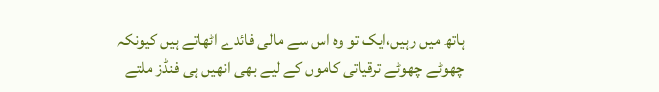ہاتھ میں رہیں،ایک تو وہ اس سے مالی فائدے اٹھاتے ہیں کیونکہ چھوٹے چھوٹے ترقیاتی کاموں کے لیے بھی انھیں ہی فنڈز ملتے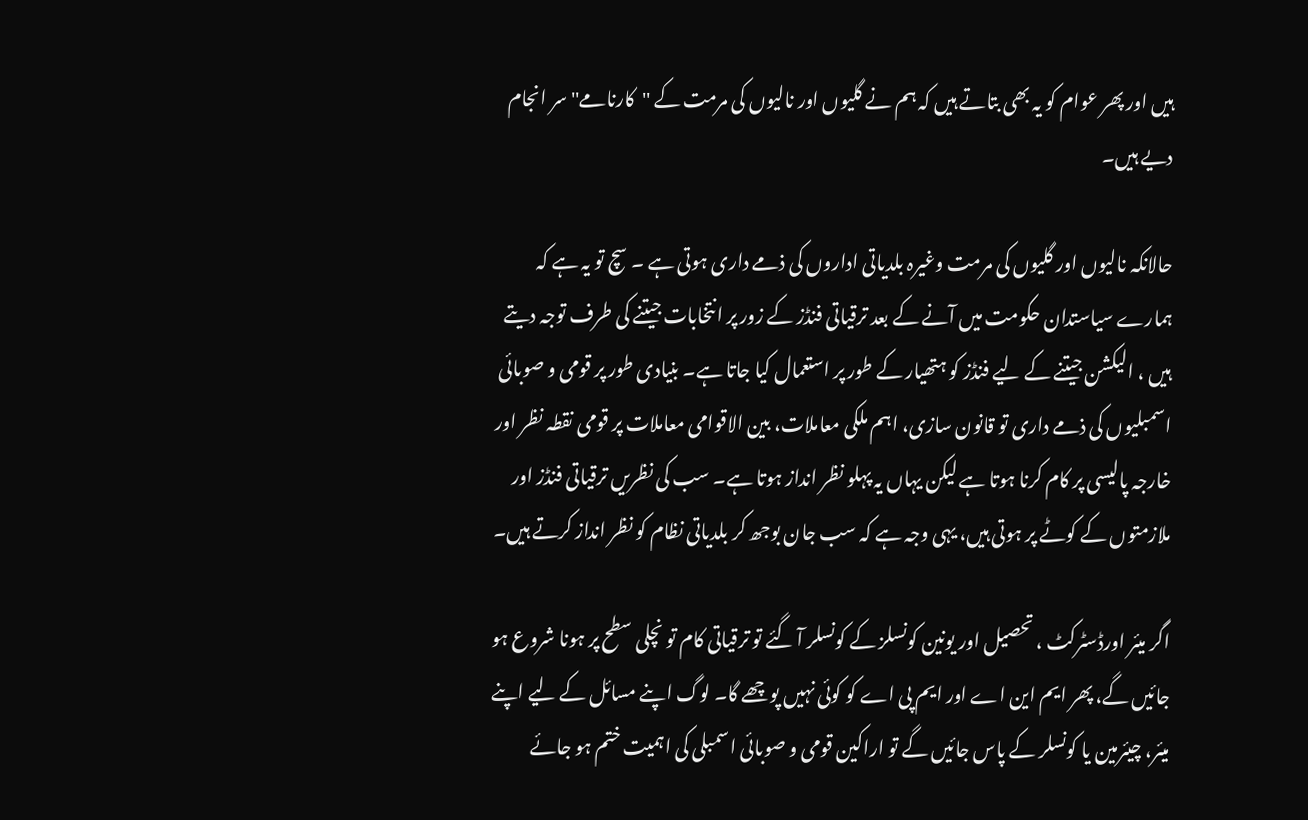ہیں اور پھر عوام کو یہ بھی بتاتے ہیں کہ ہم نے گلیوں اور نالیوں کی مرمت کے ''کارنامے'' سر انجام دیے ہیں۔

حالانکہ نالیوں اور گلیوں کی مرمت وغیرہ بلدیاتی اداروں کی ذمے داری ہوتی ہے ۔ سچ تو یہ ہے کہ ہمارے سیاستدان حکومت میں آنے کے بعد ترقیاتی فنڈز کے زور پر انتخابات جیتنے کی طرف توجہ دیتے ہیں ، الیکشن جیتنے کے لیے فنڈز کو ہتھیار کے طور پر استعمال کیا جاتا ہے۔ بنیادی طور پر قومی و صوبائی اسمبلیوں کی ذمے داری تو قانون سازی، اہم ملکی معاملات، بین الاقوامی معاملات پر قومی نقطہ نظر اور خارجہ پالیسی پر کام کرنا ہوتا ہے لیکن یہاں یہ پہلو نظر انداز ہوتا ہے۔ سب کی نظریں ترقیاتی فنڈز اور ملازمتوں کے کوٹے پر ہوتی ہیں، یہی وجہ ہے کہ سب جان بوجھ کر بلدیاتی نظام کو نظر انداز کرتے ہیں۔

اگر میئر اورڈسٹرکٹ ، تحصیل اور یونین کونسلز کے کونسلر آ گئے تو ترقیاتی کام تو نچلی سطح پر ہونا شروع ہو جائیں گے، پھر ایم این اے اور ایم پی اے کو کوئی نہیں پوچھے گا۔ لوگ اپنے مسائل کے لیے اپنے میئر، چیئرمین یا کونسلر کے پاس جائیں گے تو اراکین قومی و صوبائی اسمبلی کی اہمیت ختم ہو جائے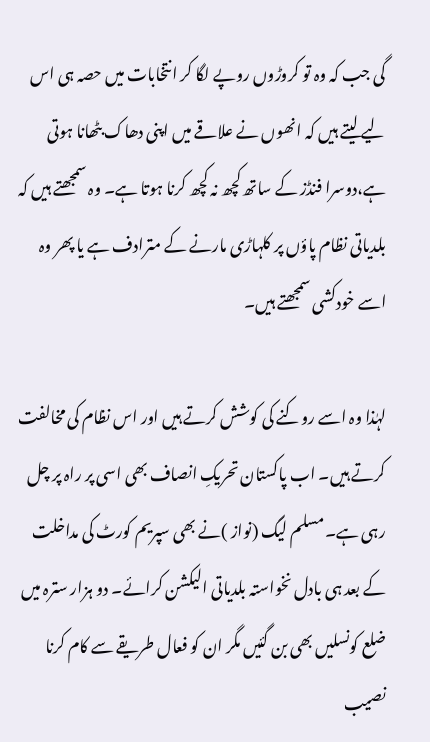گی جب کہ وہ تو کروڑوں روپے لگا کر انتخابات میں حصہ ہی اس لیے لیتے ہیں کہ انھوں نے علاقے میں اپنی دھاک بٹھانا ہوتی ہے،دوسرا فنڈز کے ساتھ کچھ نہ کچھ کرنا ہوتا ہے۔ وہ سمجھتے ہیں کہ بلدیاتی نظام پاؤں پر کلہاڑی مارنے کے مترادف ہے یا پھر وہ اسے خودکشی سمجھتے ہیں۔

لہٰذا وہ اسے روکنے کی کوشش کرتے ہیں اور اس نظام کی مخالفت کرتے ہیں۔ اب پاکستان تحریکِ انصاف بھی اسی پر راہ پر چل رہی ہے۔ مسلم لیگ (نواز )نے بھی سپریم کورٹ کی مداخلت کے بعد ہی بادل نخواستہ بلدیاتی الیکشن کرائے۔ دو ہزار سترہ میں ضلع کونسلیں بھی بن گئیں مگر ان کو فعال طریقے سے کام کرنا نصیب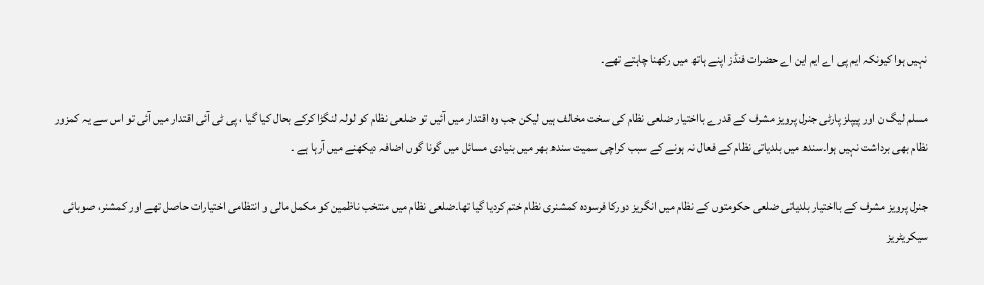نہیں ہوا کیونکہ ایم پی اے ایم این اے حضرات فنڈز اپنے ہاتھ میں رکھنا چاہتے تھے۔

مسلم لیگ ن اور پیپلز پارٹی جنرل پرویز مشرف کے قدرے بااختیار ضلعی نظام کی سخت مخالف ہیں لیکن جب وہ اقتدار میں آئیں تو ضلعی نظام کو لولہ لنگڑا کرکے بحال کیا گیا ، پی ٹی آئی اقتدار میں آئی تو اس سے یہ کمزور نظام بھی برداشت نہیں ہوا۔سندھ میں بلدیاتی نظام کے فعال نہ ہونے کے سبب کراچی سمیت سندھ بھر میں بنیادی مسائل میں گونا گوں اضافہ دیکھنے میں آرہا ہے ۔

جنرل پرویز مشرف کے بااختیار بلدیاتی ضلعی حکومتوں کے نظام میں انگریز دورکا فرسودہ کمشنری نظام ختم کردیا گیا تھا۔ضلعی نظام میں منتخب ناظمین کو مکمل مالی و انتظامی اختیارات حاصل تھے اور کمشنر، صوبائی سیکریٹریز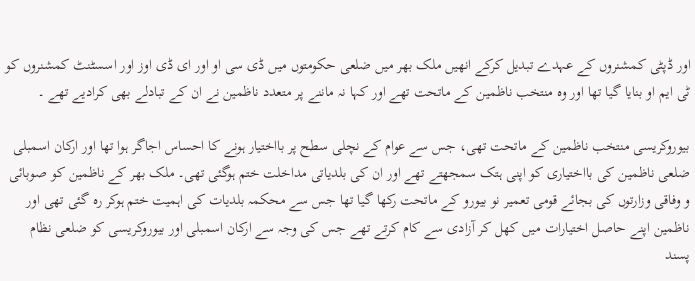اور ڈپٹی کمشنروں کے عہدے تبدیل کرکے انھیں ملک بھر میں ضلعی حکومتوں میں ڈی سی او اور ای ڈی اوز اور اسسٹنٹ کمشنروں کو ٹی ایم او بنایا گیا تھا اور وہ منتخب ناظمین کے ماتحت تھے اور کہا نہ ماننے پر متعدد ناظمین نے ان کے تبادلے بھی کرادیے تھے ۔

بیوروکریسی منتخب ناظمین کے ماتحت تھی، جس سے عوام کے نچلی سطح پر بااختیار ہونے کا احساس اجاگر ہوا تھا اور ارکان اسمبلی ضلعی ناظمین کی بااختیاری کو اپنی ہتک سمجھتے تھے اور ان کی بلدیاتی مداخلت ختم ہوگئی تھی۔ ملک بھر کے ناظمین کو صوبائی و وفاقی وزارتوں کی بجائے قومی تعمیر نو بیورو کے ماتحت رکھا گیا تھا جس سے محکمہ بلدیات کی اہمیت ختم ہوکر رہ گئی تھی اور ناظمین اپنے حاصل اختیارات میں کھل کر آزادی سے کام کرتے تھے جس کی وجہ سے ارکان اسمبلی اور بیوروکریسی کو ضلعی نظام پسند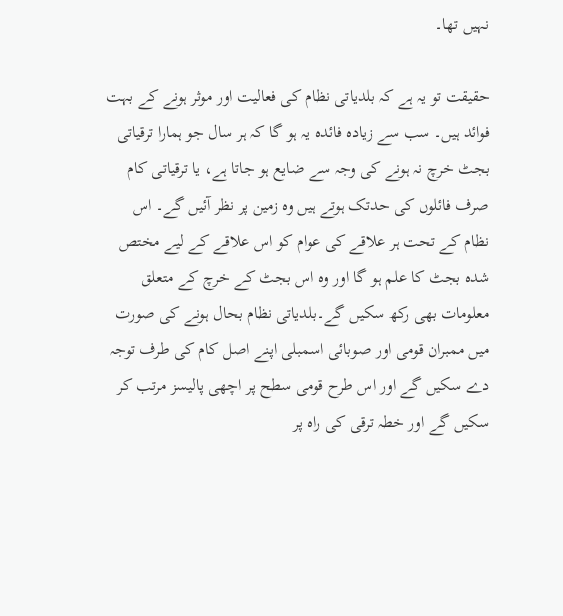نہیں تھا۔

حقیقت تو یہ ہے کہ بلدیاتی نظام کی فعالیت اور موثر ہونے کے بہت فوائد ہیں۔ سب سے زیادہ فائدہ یہ ہو گا کہ ہر سال جو ہمارا ترقیاتی بجٹ خرچ نہ ہونے کی وجہ سے ضایع ہو جاتا ہے، یا ترقیاتی کام صرف فائلوں کی حدتک ہوتے ہیں وہ زمین پر نظر آئیں گے۔ اس نظام کے تحت ہر علاقے کی عوام کو اس علاقے کے لیے مختص شدہ بجٹ کا علم ہو گا اور وہ اس بجٹ کے خرچ کے متعلق معلومات بھی رکھ سکیں گے۔بلدیاتی نظام بحال ہونے کی صورت میں ممبران قومی اور صوبائی اسمبلی اپنے اصل کام کی طرف توجہ دے سکیں گے اور اس طرح قومی سطح پر اچھی پالیسز مرتب کر سکیں گے اور خطہ ترقی کی راہ پر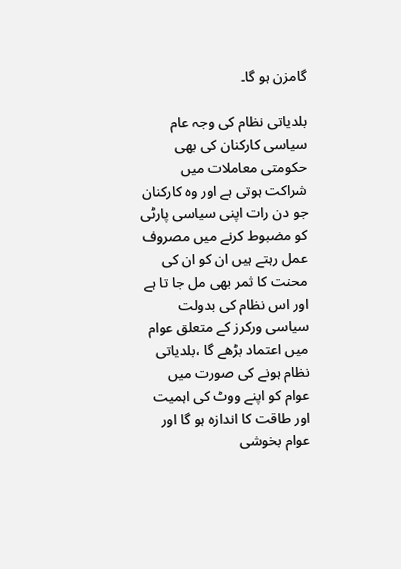گامزن ہو گا۔

بلدیاتی نظام کی وجہ عام سیاسی کارکنان کی بھی حکومتی معاملات میں شراکت ہوتی ہے اور وہ کارکنان جو دن رات اپنی سیاسی پارٹی کو مضبوط کرنے میں مصروف عمل رہتے ہیں ان کو ان کی محنت کا ثمر بھی مل جا تا ہے اور اس نظام کی بدولت سیاسی ورکرز کے متعلق عوام میں اعتماد بڑھے گا ،بلدیاتی نظام ہونے کی صورت میں عوام کو اپنے ووٹ کی اہمیت اور طاقت کا اندازہ ہو گا اور عوام بخوشی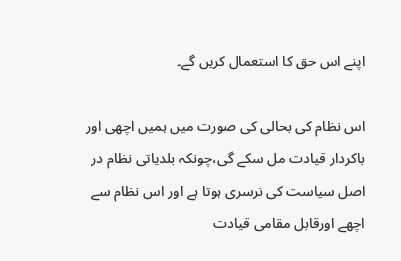اپنے اس حق کا استعمال کریں گے۔

اس نظام کی بحالی کی صورت میں ہمیں اچھی اور باکردار قیادت مل سکے گی،چونکہ بلدیاتی نظام در اصل سیاست کی نرسری ہوتا ہے اور اس نظام سے اچھے اورقابل مقامی قیادت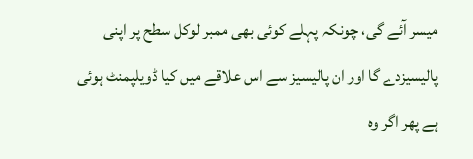میسر آئے گی، چونکہ پہلے کوئی بھی ممبر لوکل سطح پر اپنی پالیسیزدے گا اور ان پالیسیز سے اس علاقے میں کیا ڈویلپمنٹ ہوئی ہے پھر اگر وہ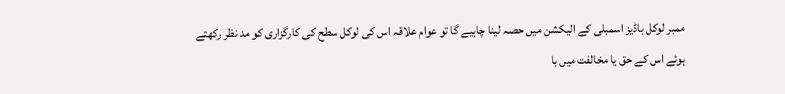ممبر لوکل باڈیز اسمبلی کے الیکشن میں حصہ لینا چاہیے گا تو عوام علاقہ اس کی لوکل سطح کی کارگزاری کو مد نظر رکھتے ہوئے اس کے حق یا مخالفت میں با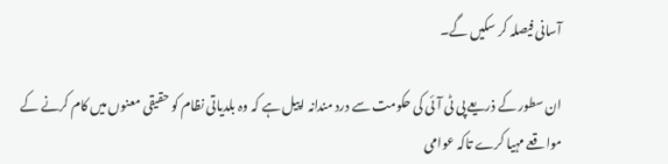آسانی فیصلہ کر سکیں گے۔

ان سطور کے ذریعے پی ٹی آئی کی حکومت سے درد مندانہ اپیل ہے کہ وہ بلدیاتی نظام کو حقیقی معنوں میں کام کرنے کے مواقعے مہیا کرے تاکہ عوامی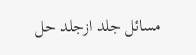مسائل جلد ازجلد حل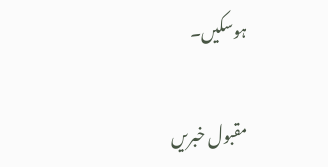ہوسکیں۔

مقبول خبریں